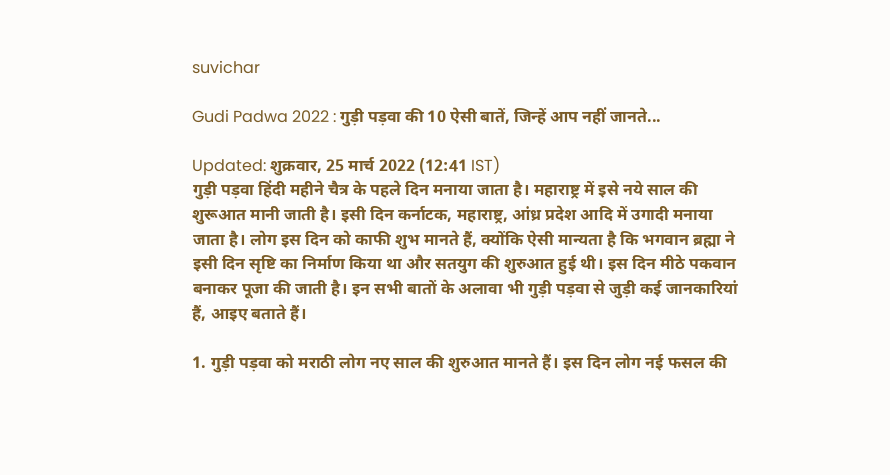suvichar

Gudi Padwa 2022 : गुड़ी पड़वा की 10 ऐसी बातें, जिन्हें आप नहीं जानते...

Updated: शुक्रवार, 25 मार्च 2022 (12:41 IST)
गुड़ी पड़वा हिंदी महीने चैत्र के पहले दिन मनाया जाता है। महाराष्ट्र में इसे नये साल की शुरूआत मानी जाती है। इसी दिन कर्नाटक, महाराष्ट्र, आंध्र प्रदेश आदि में उगादी मनाया जाता है। लोग इस दिन को काफी शुभ मानते हैं, क्योंकि ऐसी मान्यता है कि भगवान ब्रह्मा ने इसी दिन सृष्टि का निर्माण किया था और सतयुग की शुरुआत हुई थी। इस दिन मीठे पकवान बनाकर पूजा की जाती है। इन सभी बातों के अलावा भी गुड़ी पड़वा से जुड़ी कई जानकारियां हैं, आइए बताते हैं।

1. गुड़ी पड़वा को मराठी लोग नए साल की शुरुआत मानते हैं। इस दिन लोग नई फसल की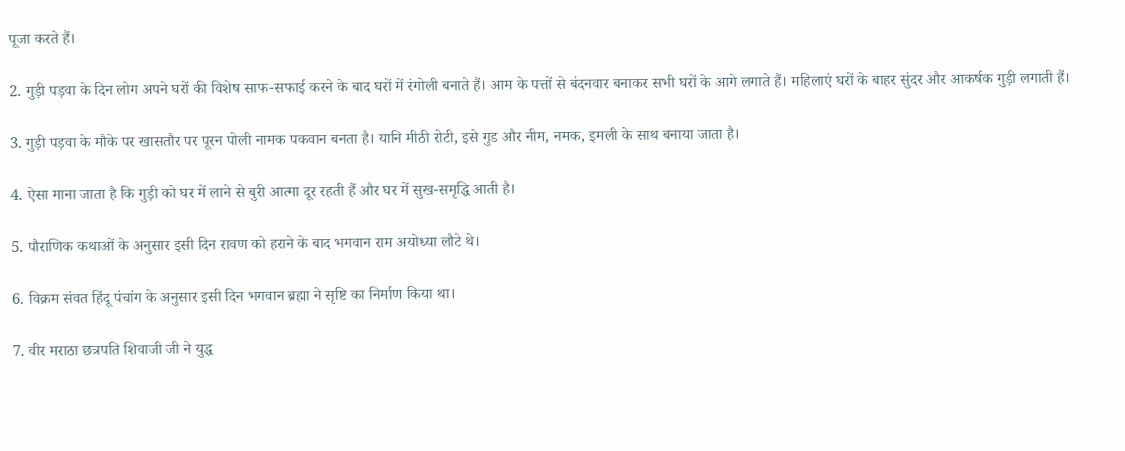पूजा करते हैं।

2. गुड़ी पड़वा के दिन लोग अपने घरों की विशेष साफ-सफाई करने के बाद घरों में रंगोली बनाते हैं। आम के पत्तों से बंदनवार बनाकर सभी घरों के आगे लगाते हैं। महिलाएं घरों के बाहर सुंदर और आकर्षक गुड़ी लगाती हैं।

3. गुड़ी पड़वा के मौके पर खासतौर पर पूरन पोली नामक पकवान बनता है। यानि मीठी रोटी, इसे गुड और नीम, नमक, इमली के साथ बनाया जाता है।

4. ऐसा माना जाता है कि गुड़ी को घर में लाने से बुरी आत्मा दूर रहती हैं और घर में सुख-समृद्धि आती है।

5. पौराणिक कथाओं के अनुसार इसी दिन रावण को हराने के बाद भगवान राम अयोध्या लौटे थे।

6. विक्रम संवत हिंदू पंचांग के अनुसार इसी दिन भगवान ब्रह्मा ने सृष्टि का निर्माण किया था।

7. वीर मराठा छत्रपति शिवाजी जी ने युद्ध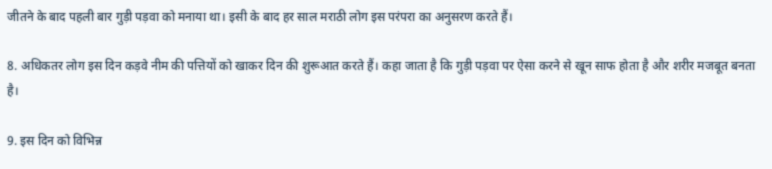जीतने के बाद पहली बार गुड़ी पड़वा को मनाया था। इसी के बाद हर साल मराठी लोग इस परंपरा का अनुसरण करते हैं।

8. अधिकतर लोग इस दिन कड़वे नीम की पत्तियों को खाकर दिन की शुरूआत करते हैं। कहा जाता है कि गुड़ी पड़वा पर ऐसा करने से खून साफ होता है और शरीर मजबूत बनता है।

9. इस दिन को विभिन्न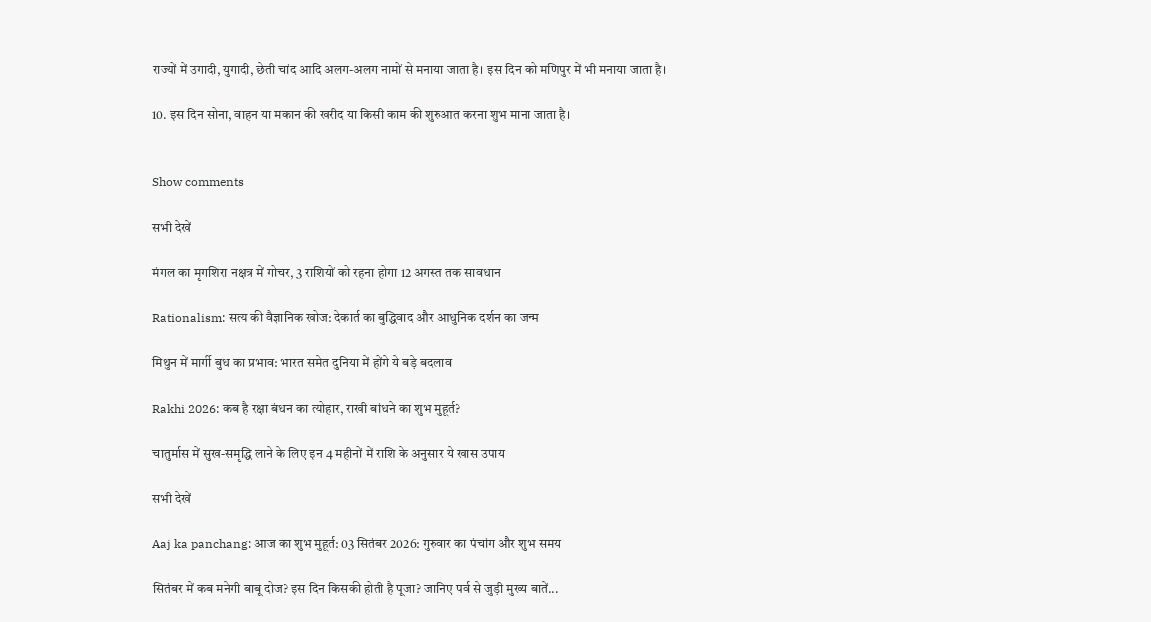राज्यों में उगादी, युगादी, छेती चांद आदि अलग-अलग नामों से मनाया जाता है। इस दिन को मणिपुर में भी मनाया जाता है।

10. इस दिन सोना, वाहन या मकान की खरीद या किसी काम की शुरुआत करना शुभ माना जाता है।


Show comments

सभी देखें

मंगल का मृगशिरा नक्षत्र में गोचर, 3 राशियों को रहना होगा 12 अगस्त तक सावधान

Rationalism: सत्य की वैज्ञानिक खोज: देकार्त का बुद्धिवाद और आधुनिक दर्शन का जन्म

मिथुन में मार्गी बुध का प्रभाव: भारत समेत दुनिया में होंगे ये बड़े बदलाव

Rakhi 2026: कब है रक्षा बंधन का त्योहार, राखी बांधने का शुभ मुहूर्त?

चातुर्मास में सुख-समृद्धि लाने के लिए इन 4 महीनों में राशि के अनुसार ये खास उपाय

सभी देखें

Aaj ka panchang: आज का शुभ मुहूर्त: 03 सितंबर 2026: गुरुवार का पंचांग और शुभ समय

सितंबर में कब मनेगी बाबू दोज? इस दिन किसकी होती है पूजा? जानिए पर्व से जुड़ी मुख्‍य बातें...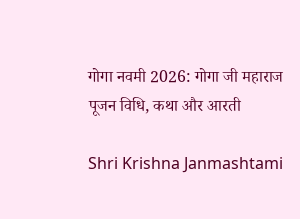गोगा नवमी 2026: गोगा जी महाराज पूजन विधि, कथा और आरती

Shri Krishna Janmashtami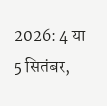2026: 4 या 5 सितंबर,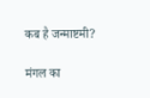कब है जन्माष्टमी?

मंगल का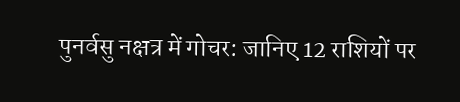पुनर्वसु नक्षत्र में गोचर: जानिए 12 राशियों पर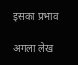इसका प्रभाव

अगला लेख